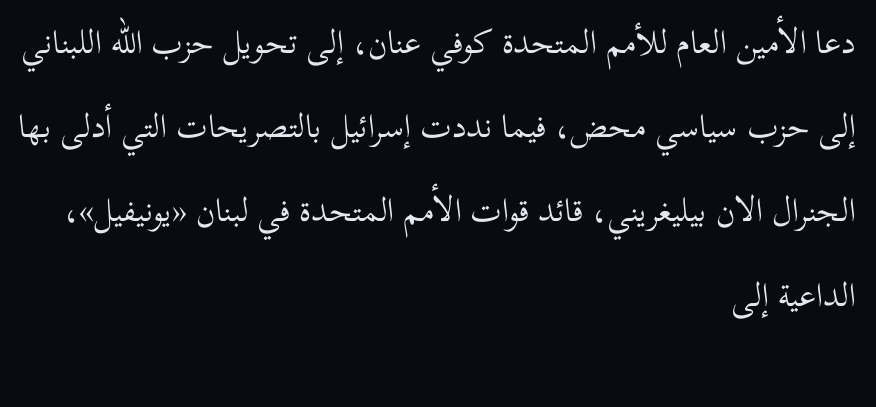دعا الأمين العام للأمم المتحدة كوفي عنان، إلى تحويل حزب الله اللبناني إلى حزب سياسي محض، فيما نددت إسرائيل بالتصريحات التي أدلى بها الجنرال الان بيليغريني، قائد قوات الأمم المتحدة في لبنان «يونيفيل»، الداعية إلى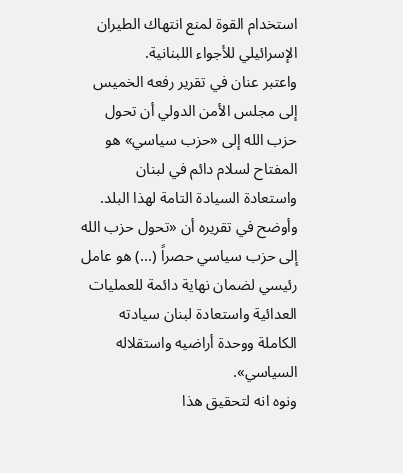استخدام القوة لمنع انتهاك الطيران الإسرائيلي للأجواء اللبنانية.
واعتبر عنان في تقرير رفعه الخميس إلى مجلس الأمن الدولي أن تحول حزب الله إلى «حزب سياسي» هو المفتاح لسلام دائم في لبنان واستعادة السيادة التامة لهذا البلد. وأوضح في تقريره أن «تحول حزب الله إلى حزب سياسي حصراً (...) هو عامل رئيسي لضمان نهاية دائمة للعمليات العدائية واستعادة لبنان سيادته الكاملة ووحدة أراضيه واستقلاله السياسي».
ونوه انه لتحقيق هذا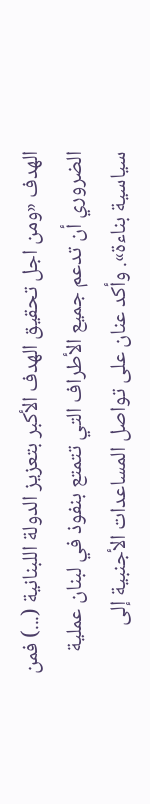الهدف «ومن اجل تحقيق الهدف الأكبر بتعزيز الدولة اللبنانية (...) فمن الضروري أن تدعم جميع الأطراف التي تتمتع بنفوذ في لبنان عملية سياسية بناءة». وأكد عنان على تواصل المساعدات الأجنبية إلى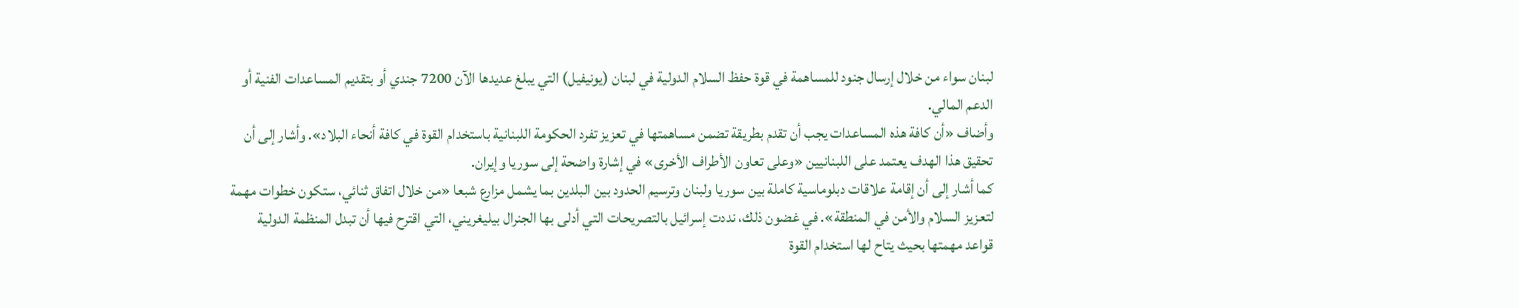لبنان سواء من خلال إرسال جنود للمساهمة في قوة حفظ السلام الدولية في لبنان (يونيفيل) التي يبلغ عديدها الآن 7200 جندي أو بتقديم المساعدات الفنية أو الدعم المالي.
وأضاف «أن كافة هذه المساعدات يجب أن تقدم بطريقة تضمن مساهمتها في تعزيز تفرد الحكومة اللبنانية باستخدام القوة في كافة أنحاء البلاد». وأشار إلى أن تحقيق هذا الهدف يعتمد على اللبنانيين «وعلى تعاون الأطراف الأخرى» في إشارة واضحة إلى سوريا وإيران.
كما أشار إلى أن إقامة علاقات دبلوماسية كاملة بين سوريا ولبنان وترسيم الحدود بين البلدين بما يشمل مزارع شبعا «من خلال اتفاق ثنائي، ستكون خطوات مهمة لتعزيز السلام والأمن في المنطقة». في غضون ذلك، نددت إسرائيل بالتصريحات التي أدلى بها الجنرال بيليغريني، التي اقترح فيها أن تبدل المنظمة الدولية قواعد مهمتها بحيث يتاح لها استخدام القوة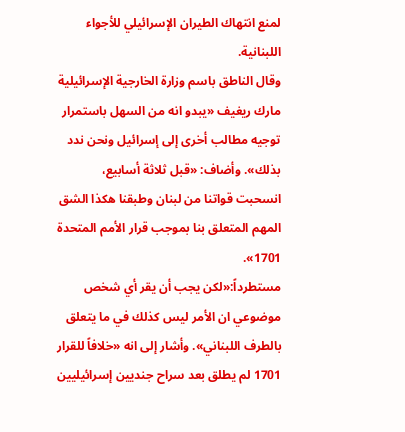لمنع انتهاك الطيران الإسرائيلي للأجواء اللبنانية.
وقال الناطق باسم وزارة الخارجية الإسرائيلية مارك ريغيف «يبدو انه من السهل باستمرار توجيه مطالب أخرى إلى إسرائيل ونحن ندد بذلك». وأضاف: «قبل ثلاثة أسابيع، انسحبت قواتنا من لبنان وطبقنا هكذا الشق المهم المتعلق بنا بموجب قرار الأمم المتحدة 1701».
مستطرداً:«لكن يجب أن يقر أي شخص موضوعي ان الأمر ليس كذلك في ما يتعلق بالطرف اللبناني». وأشار إلى انه «خلافاً للقرار 1701 لم يطلق بعد سراح جنديين إسرائيليين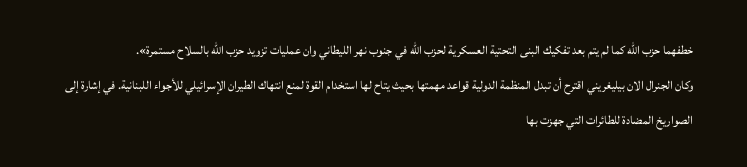خطفهما حزب الله كما لم يتم بعد تفكيك البنى التحتية العسكرية لحزب الله في جنوب نهر الليطاني وان عمليات تزويد حزب الله بالسلاح مستمرة».
وكان الجنرال الان بيليغريني اقترح أن تبدل المنظمة الدولية قواعد مهمتها بحيث يتاح لها استخدام القوة لمنع انتهاك الطيران الإسرائيلي للأجواء اللبنانية. في إشارة إلى الصواريخ المضادة للطائرات التي جهزت بها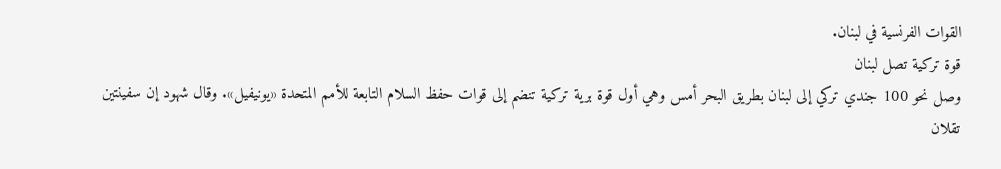القوات الفرنسية في لبنان.
قوة تركية تصل لبنان
وصل نحو 100 جندي تركي إلى لبنان بطريق البحر أمس وهي أول قوة برية تركية تنضم إلى قوات حفظ السلام التابعة للأمم المتحدة «يونيفيل». وقال شهود إن سفينتين تقلان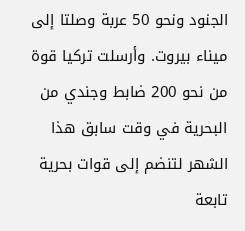الجنود ونحو 50 عربة وصلتا إلى ميناء بيروت. وأرسلت تركيا قوة من نحو 200 ضابط وجندي من البحرية في وقت سابق هذا الشهر لتنضم إلى قوات بحرية تابعة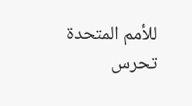للأمم المتحدة تحرس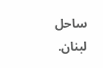ساحل لبنان.